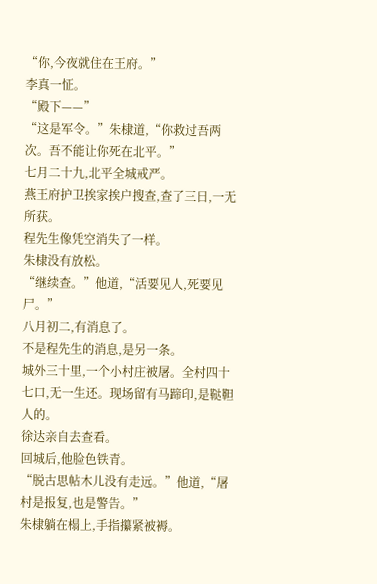“你,今夜就住在王府。”
李真一怔。
“殿下——”
“这是军令。”朱棣道,“你救过吾两次。吾不能让你死在北平。”
七月二十九,北平全城戒严。
燕王府护卫挨家挨户搜查,查了三日,一无所获。
程先生像凭空消失了一样。
朱棣没有放松。
“继续查。”他道,“活要见人,死要见尸。”
八月初二,有消息了。
不是程先生的消息,是另一条。
城外三十里,一个小村庄被屠。全村四十七口,无一生还。现场留有马蹄印,是鞑靼人的。
徐达亲自去查看。
回城后,他脸色铁青。
“脱古思帖木儿没有走远。”他道,“屠村是报复,也是警告。”
朱棣躺在榻上,手指攥紧被褥。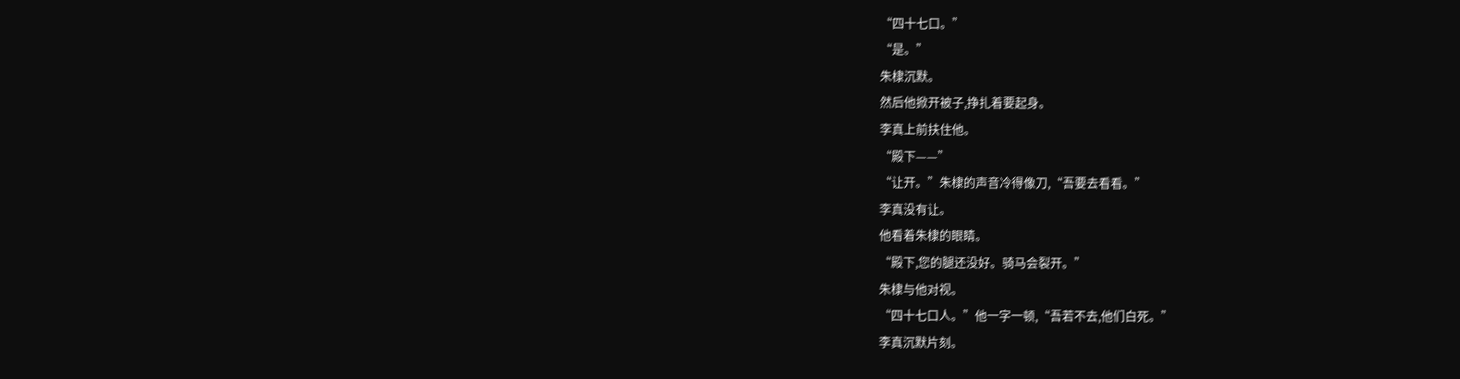“四十七口。”
“是。”
朱棣沉默。
然后他掀开被子,挣扎着要起身。
李真上前扶住他。
“殿下——”
“让开。”朱棣的声音冷得像刀,“吾要去看看。”
李真没有让。
他看着朱棣的眼睛。
“殿下,您的腿还没好。骑马会裂开。”
朱棣与他对视。
“四十七口人。”他一字一顿,“吾若不去,他们白死。”
李真沉默片刻。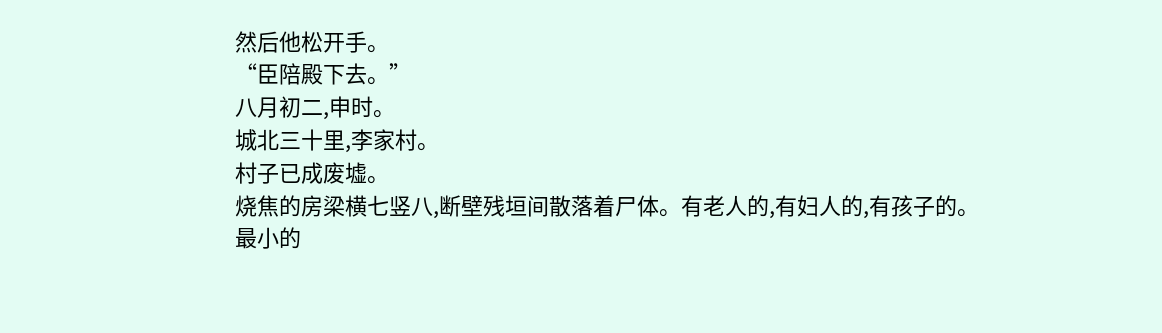然后他松开手。
“臣陪殿下去。”
八月初二,申时。
城北三十里,李家村。
村子已成废墟。
烧焦的房梁横七竖八,断壁残垣间散落着尸体。有老人的,有妇人的,有孩子的。
最小的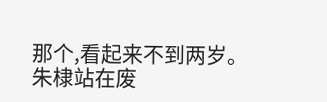那个,看起来不到两岁。
朱棣站在废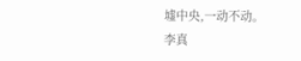墟中央,一动不动。
李真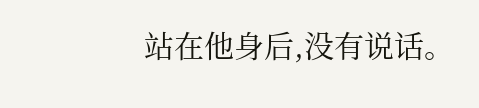站在他身后,没有说话。